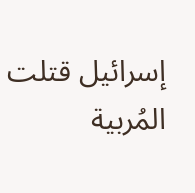إسرائيل قتلت المُربية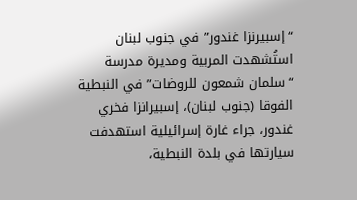“إسبيرنزا غندور” في جنوب لبنان
استُشهدت المربية ومديرة مدرسة “سلمان شمعون للروضات” في النبطية الفوقا (جنوب لبنان)، إسبيرانزا فخري غندور، جراء غارة إسرائيلية استهدفت سيارتها في بلدة النبطية،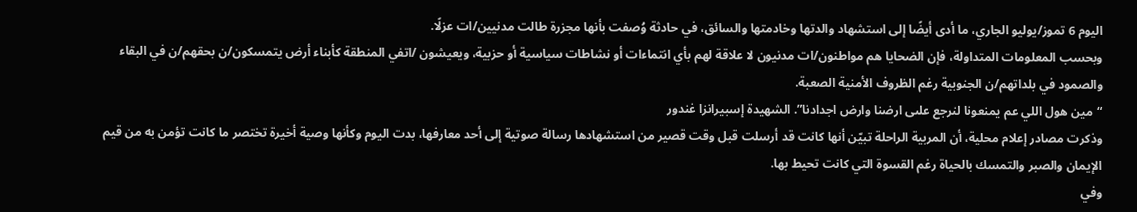اليوم 6 تموز/يوليو الجاري، ما أدى أيضًا إلى استشهاد والدتها وخادمتها والسائق، في حادثة وُصفت بأنها مجزرة طالت مدنيين/ات عزلًا.
وبحسب المعلومات المتداولة، فإن الضحايا هم مواطنون/ات مدنيون لا علاقة لهم بأي انتماءات أو نشاطات سياسية أو حزبية، ويعيشون /اتفي المنطقة كأبناء أرض يتمسكون/ن بحقهم/ن في البقاء والصمود في بلداتهم/ن الجنوبية رغم الظروف الأمنية الصعبة.
“مين هول اللي عم يمنعونا لنرجع علىى ارضنا وارض اجدادنا”. الشهيدة إسبيرانزا غندور
وذكرت مصادر إعلام محلية، أن المربية الراحلة تبيّن أنها كانت قد أرسلت قبل وقت قصير من استشهادها رسالة صوتية إلى أحد معارفها، بدت اليوم وكأنها وصية أخيرة تختصر ما كانت تؤمن به من قيم الإيمان والصبر والتمسك بالحياة رغم القسوة التي كانت تحيط بها.
وفي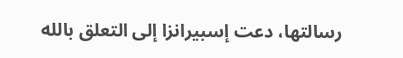رسالتها، دعت إسبيرانزا إلى التعلق بالله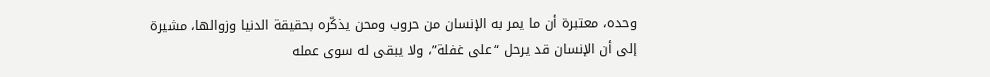وحده، معتبرة أن ما يمر به الإنسان من حروب ومحن يذكّره بحقيقة الدنيا وزوالها، مشيرة إلى أن الإنسان قد يرحل “على غفلة”، ولا يبقى له سوى عمله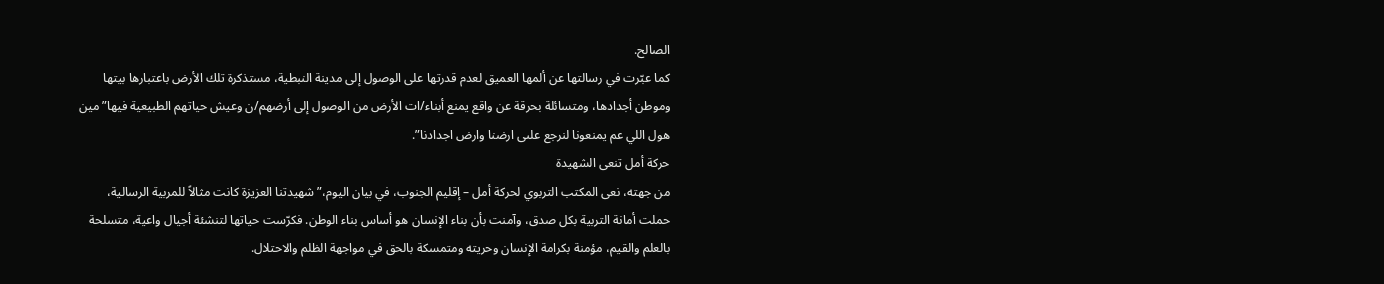الصالح.
كما عبّرت في رسالتها عن ألمها العميق لعدم قدرتها على الوصول إلى مدينة النبطية، مستذكرة تلك الأرض باعتبارها بيتها وموطن أجدادها، ومتسائلة بحرقة عن واقع يمنع أبناء/ات الأرض من الوصول إلى أرضهم/ن وعيش حياتهم الطبيعية فيها”مين هول اللي عم يمنعونا لنرجع علىى ارضنا وارض اجدادنا”.
حركة أمل تنعى الشهيدة
من جهته، نعى المكتب التربوي لحركة أمل – إقليم الجنوب، في بيان اليوم،”شهيدتنا العزيزة كانت مثالاً للمربية الرسالية، حملت أمانة التربية بكل صدق، وآمنت بأن بناء الإنسان هو أساس بناء الوطن. فكرّست حياتها لتنشئة أجيال واعية، متسلحة بالعلم والقيم، مؤمنة بكرامة الإنسان وحريته ومتمسكة بالحق في مواجهة الظلم والاحتلال.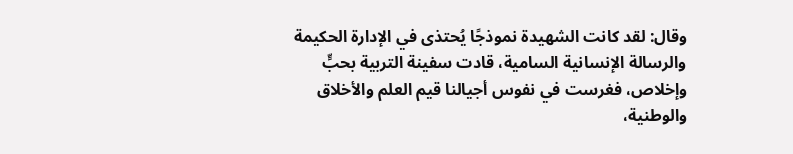وقال: لقد كانت الشهيدة نموذجًا يُحتذى في الإدارة الحكيمة والرسالة الإنسانية السامية، قادت سفينة التربية بحبٍّ وإخلاص، فغرست في نفوس أجيالنا قيم العلم والأخلاق والوطنية،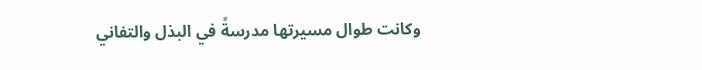وكانت طوال مسيرتها مدرسةً في البذل والتفاني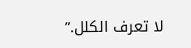لا تعرف الكلل.”